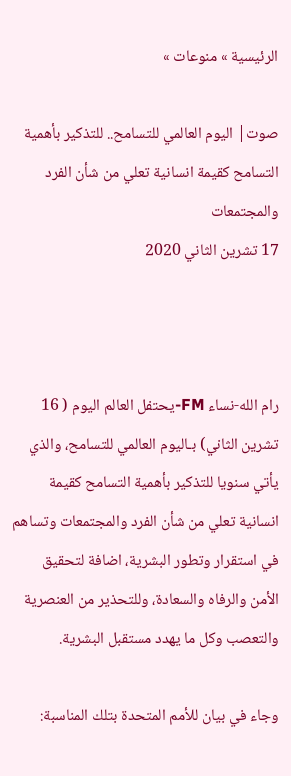الرئيسية » منوعات »

صوت| اليوم العالمي للتسامح.. للتذكير بأهمية التسامح كقيمة انسانية تعلي من شأن الفرد والمجتمعات
17 تشرين الثاني 2020



رام الله-نساء FM-يحتفل العالم اليوم ( 16 تشرين الثاني) بـاليوم العالمي للتسامح، والذي يأتي سنويا للتذكير بأهمية التسامح كقيمة انسانية تعلي من شأن الفرد والمجتمعات وتساهم في استقرار وتطور البشرية، اضافة لتحقيق الأمن والرفاه والسعادة، وللتحذير من العنصرية والتعصب وكل ما يهدد مستقبل البشرية.

وجاء في بيان للأمم المتحدة بتلك المناسبة: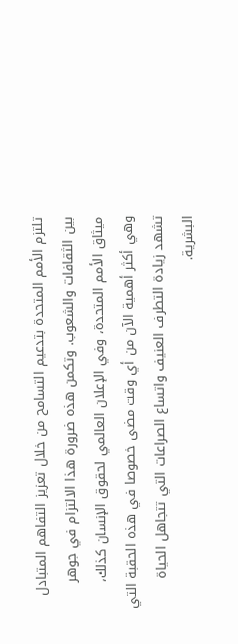تلتزم الأمم المتحدة بتدعيم التسامح من خلال تعزيز التفاهم المتبادل بين الثقافات والشعوب. وتكمن هذه ضرورة هذا الالتزام في جوهر ميثاق الأمم المتحدة، وفي الإعلان العالمي لحقوق الإنسان كذلك، وهي أكثر أهمية الآن من أي وقت مضى خصوصا في هذه الحقبة التي تشهد زيادة التطرف العنيف واتساع الصراعات التي تتجاهل الحياة البشرية.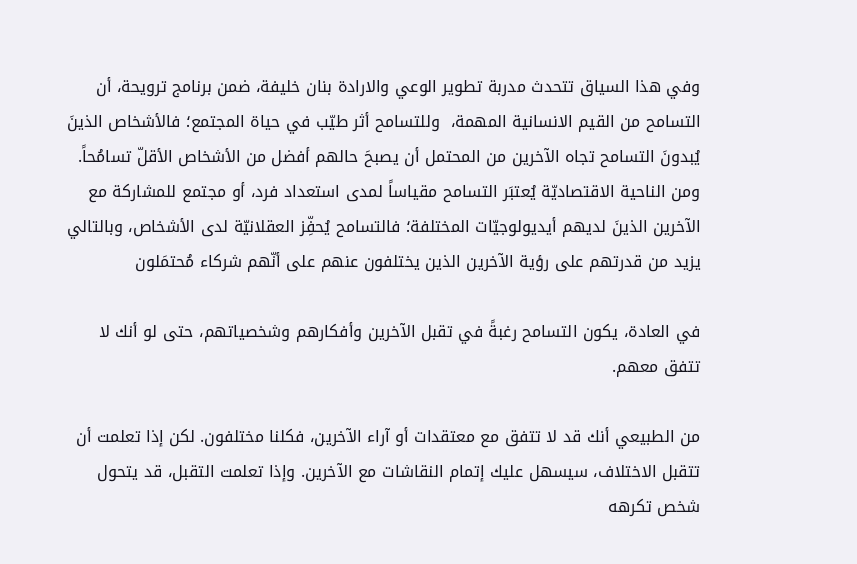وفي هذا السياق تتحدث مدربة تطوير الوعي والارادة بنان خليفة، ضمن برنامج ترويحة، أن التسامح من القيم الانسانية المهمة،  وللتسامح أثر طيّب في حياة المجتمع؛ فالأشخاص الذينَ يُبدونَ التسامح تجاه الآخرين من المحتمل أن يصبحَ حالهم أفضل من الأشخاص الأقلّ تسامُحاً. ومن الناحية الاقتصاديّة يُعتبَر التسامح مقياساً لمدى استعداد فرد، أو مجتمع للمشاركة مع الآخرين الذينَ لديهم أيديولوجيّات المختلفة؛ فالتسامح يُحفِّز العقلانيّة لدى الأشخاص، وبالتالي يزيد من قدرتهم على رؤية الآخرين الذين يختلفون عنهم على أنّهم شركاء مُحتمَلون

في العادة، يكون التسامح رغبةً في تقبل الآخرين وأفكارهم وشخصياتهم، حتى لو أنك لا تتفق معهم.

من الطبيعي أنك قد لا تتفق مع معتقدات أو آراء الآخرين، فكلنا مختلفون. لكن إذا تعلمت أن تتقبل الاختلاف، سيسهل عليك إتمام النقاشات مع الآخرين. وإذا تعلمت التقبل، قد يتحول شخص تكرهه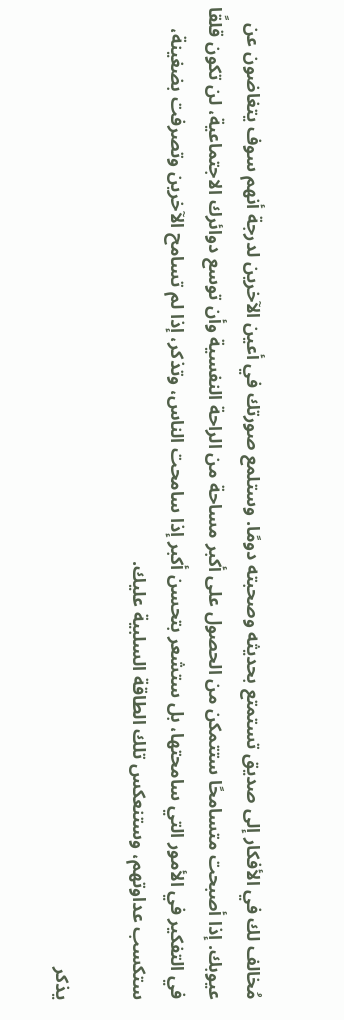مُخالف لك في الأفكار إلى صديق تستمتع بحديثه وصحبته دومًا. وستلمع صورتك في أعين الآخرين لدرجة أنهم سوف يتغاضون عن عيوبك. إذا أصبحت متسامحًا ستتمكن من الحصول على أكبر مساحة من الراحة النفسية وأن توسع دوائرك الاجتماعية، لن تكون قلقًا في التفكير في الأمور التي سامحتها، بل ستشعر بتحسن أكبر إذا سامحت الناس، وتذكر، إذا لم تسامح الآخرين وتصرفت بضغينة، ستكسب عداوتهم، وستنعكس تلك الطاقة السلبية عليك.

يذكر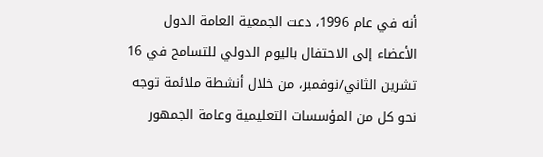أنه في عام 1996، دعت الجمعية العامة الدول الأعضاء إلى الاحتفال باليوم الدولي للتسامح في 16 تشرين الثاني/نوفمبر، من خلال أنشطة ملائمة توجه نحو كل من المؤسسات التعليمية وعامة الجمهور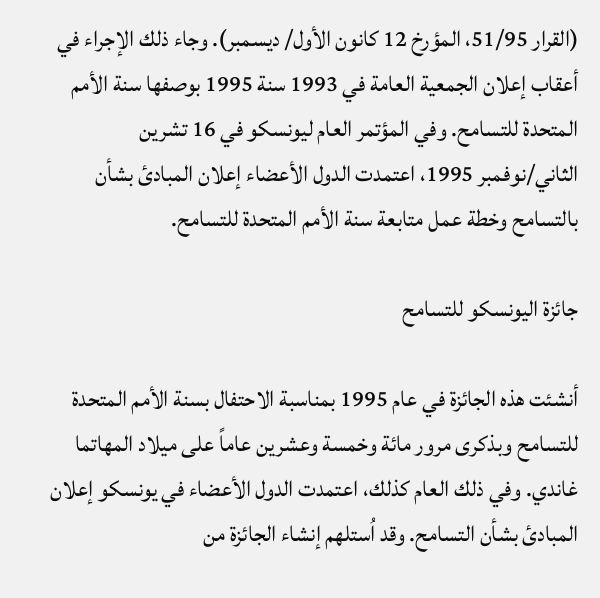(القرار 51/95، المؤرخ 12 كانون الأول/ ديسمبر). وجاء ذلك الإجراء في أعقاب إعلان الجمعية العامة في 1993 سنة 1995 بوصفها سنة الأمم المتحدة للتسامح. وفي المؤتمر العام ليونسكو في 16 تشرين الثاني/نوفمبر 1995، اعتمدت الدول الأعضاء إعلان المبادئ بشأن بالتسامح وخطة عمل متابعة سنة الأمم المتحدة للتسامح.

جائزة اليونسكو للتسامح

أنشئت هذه الجائزة في عام 1995 بمناسبة الاحتفال بسنة الأمم المتحدة للتسامح وبذكرى مرور مائة وخمسة وعشرين عاماً على ميلاد المهاتما غاندي. وفي ذلك العام كذلك، اعتمدت الدول الأعضاء في يونسكو إعلان المبادئ بشأن التسامح. وقد اُستلهم إنشاء الجائزة من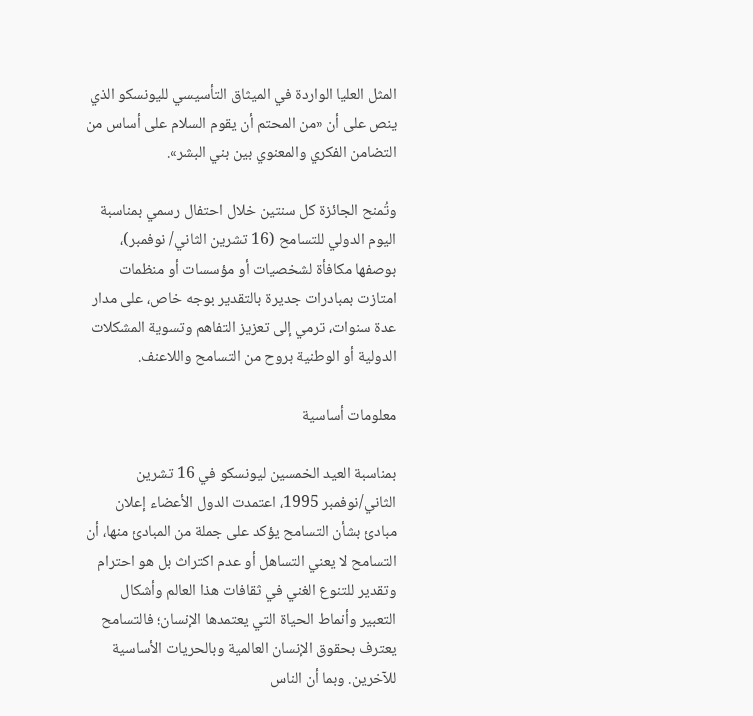المثل العليا الواردة في الميثاق التأسيسي لليونسكو الذي ينص على أن «من المحتم أن يقوم السلام على أساس من التضامن الفكري والمعنوي بين بني البشر».

وتُمنح الجائزة كل سنتين خلال احتفال رسمي بمناسبة اليوم الدولي للتسامح (16 تشرين الثاني/ نوفمبر)، بوصفها مكافأة لشخصيات أو مؤسسات أو منظمات امتازت بمبادرات جديرة بالتقدير بوجه خاص، على مدار عدة سنوات، ترمي إلى تعزيز التفاهم وتسوية المشكلات الدولية أو الوطنية بروح من التسامح واللاعنف.

معلومات أساسية

بمناسبة العيد الخمسين ليونسكو في 16 تشرين الثاني/نوفمبر 1995، اعتمدت الدول الأعضاء إعلان مبادئ بشأن التسامح يؤكد على جملة من المبادئ منها، أن التسامح لا يعني التساهل أو عدم اكتراث بل هو احترام وتقدير للتنوع الغني في ثقافات هذا العالم وأشكال التعبير وأنماط الحياة التي يعتمدها الإنسان؛ فالتسامح يعترف بحقوق الإنسان العالمية وبالحريات الأساسية للآخرين. وبما أن الناس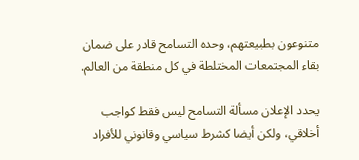متنوعون بطبيعتهم، وحده التسامح قادر على ضمان بقاء المجتمعات المختلطة في كل منطقة من العالم.

يحدد الإعلان مسألة التسامح ليس فقط كواجب أخلاقي، ولكن أيضا كشرط سياسي وقانوني للأفراد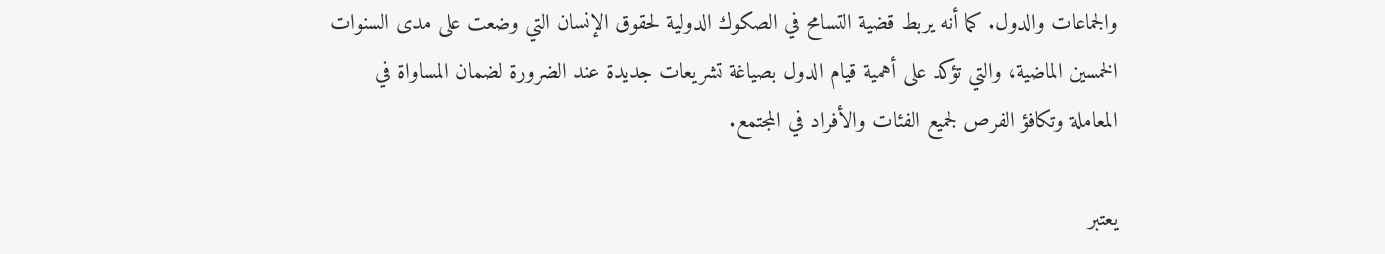والجماعات والدول. كما أنه يربط قضية التسامح في الصكوك الدولية لحقوق الإنسان التي وضعت على مدى السنوات الخمسين الماضية، والتي تؤكد على أهمية قيام الدول بصياغة تشريعات جديدة عند الضرورة لضمان المساواة في المعاملة وتكافؤ الفرص لجميع الفئات والأفراد في المجتمع.

يعتبر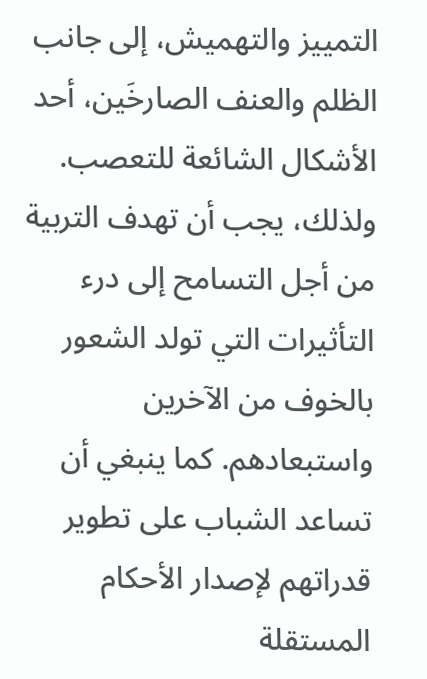التمييز والتهميش، إلى جانب الظلم والعنف الصارخَين، أحد الأشكال الشائعة للتعصب. ولذلك، يجب أن تهدف التربية من أجل التسامح إلى درء التأثيرات التي تولد الشعور بالخوف من الآخرين واستبعادهم. كما ينبغي أن تساعد الشباب على تطوير قدراتهم لإصدار الأحكام المستقلة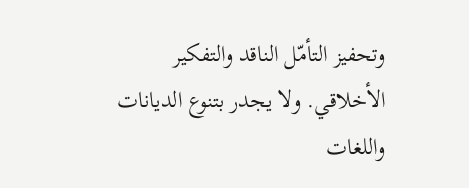وتحفيز التأمّل الناقد والتفكير الأخلاقي. ولا يجدر بتنوع الديانات واللغات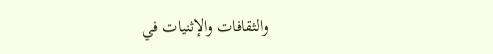والثقافات والإثنيات في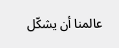عالمنا أن يشكّل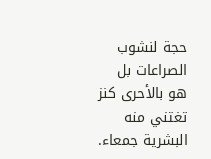حجة لنشوب الصراعات بل هو بالأحرى كنز تغتني منه البشرية جمعاء.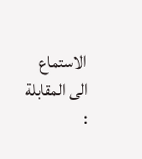الاستماع الى المقابلة :